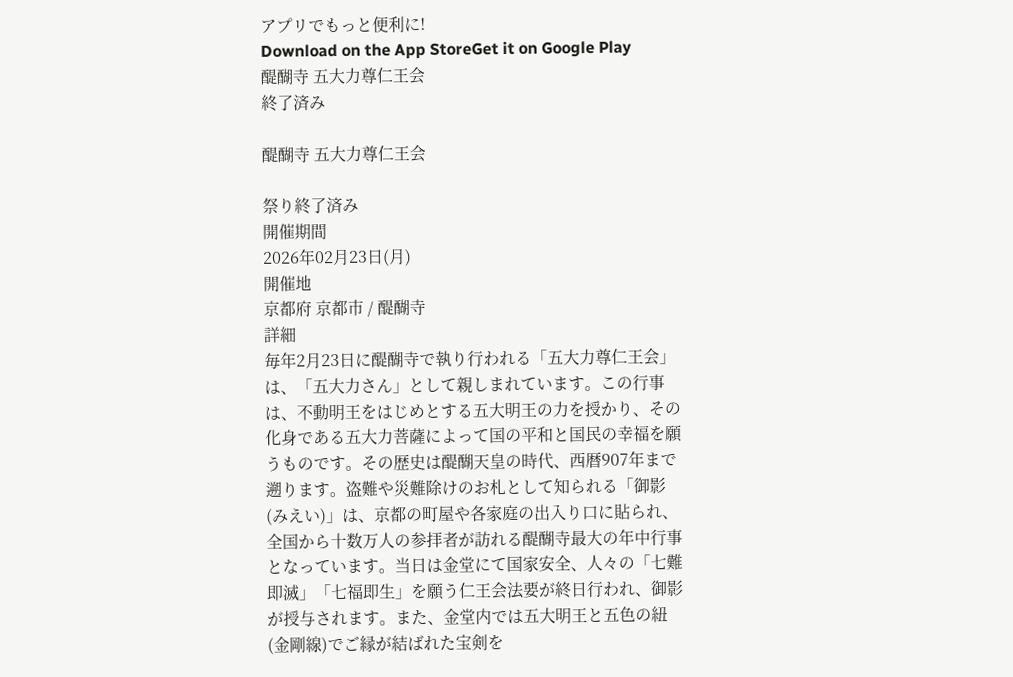アプリでもっと便利に!
Download on the App StoreGet it on Google Play
醍醐寺 五大力尊仁王会
終了済み

醍醐寺 五大力尊仁王会

祭り終了済み
開催期間
2026年02月23日(月)
開催地
京都府 京都市 / 醍醐寺
詳細
毎年2月23日に醍醐寺で執り行われる「五大力尊仁王会」は、「五大力さん」として親しまれています。この行事は、不動明王をはじめとする五大明王の力を授かり、その化身である五大力菩薩によって国の平和と国民の幸福を願うものです。その歴史は醍醐天皇の時代、西暦907年まで遡ります。盗難や災難除けのお札として知られる「御影(みえい)」は、京都の町屋や各家庭の出入り口に貼られ、全国から十数万人の参拝者が訪れる醍醐寺最大の年中行事となっています。当日は金堂にて国家安全、人々の「七難即滅」「七福即生」を願う仁王会法要が終日行われ、御影が授与されます。また、金堂内では五大明王と五色の紐(金剛線)でご縁が結ばれた宝剣を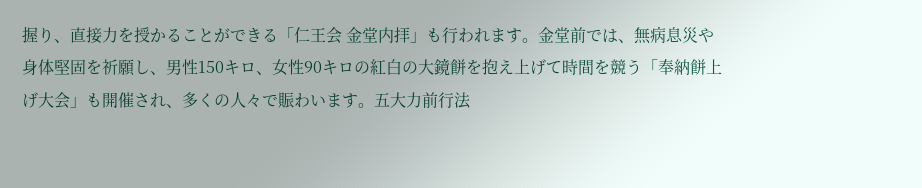握り、直接力を授かることができる「仁王会 金堂内拝」も行われます。金堂前では、無病息災や身体堅固を祈願し、男性150キロ、女性90キロの紅白の大鏡餅を抱え上げて時間を競う「奉納餅上げ大会」も開催され、多くの人々で賑わいます。五大力前行法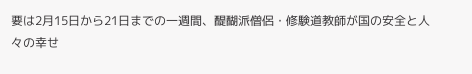要は2月15日から21日までの一週間、醍醐派僧侶・修験道教師が国の安全と人々の幸せ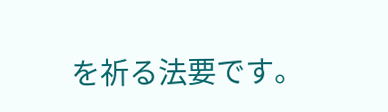を祈る法要です。